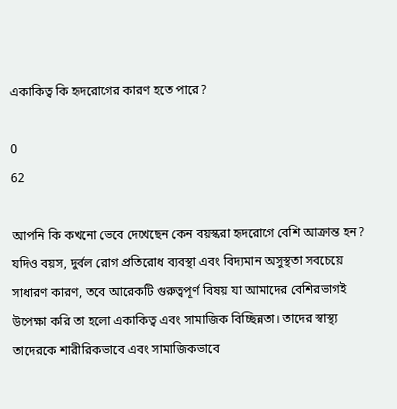একাকিত্ব কি হৃদরোগের কারণ হতে পারে?

0
62

আপনি কি কখনো ভেবে দেখেছেন কেন বয়স্করা হৃদরোগে বেশি আক্রান্ত হন? যদিও বয়স, দুর্বল রোগ প্রতিরোধ ব্যবস্থা এবং বিদ্যমান অসুস্থতা সবচেয়ে সাধারণ কারণ, তবে আরেকটি গুরুত্বপূর্ণ বিষয় যা আমাদের বেশিরভাগই উপেক্ষা করি তা হলো একাকিত্ব এবং সামাজিক বিচ্ছিন্নতা। তাদের স্বাস্থ্য তাদেরকে শারীরিকভাবে এবং সামাজিকভাবে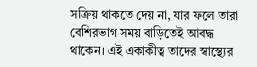সক্রিয় থাকতে দেয় না, যার ফলে তারা বেশিরভাগ সময় বাড়িতেই আবদ্ধ থাকেন। এই একাকীত্ব তাদের স্বাস্থ্যের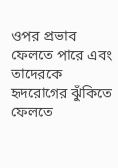ওপর প্রভাব ফেলতে পারে এবং তাদেরকে হৃদরোগের ঝুঁকিতে ফেলতে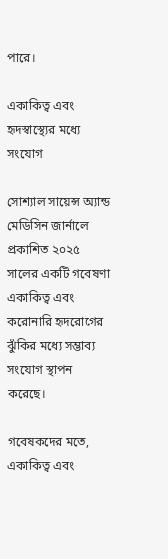পারে।

একাকিত্ব এবং হৃদস্বাস্থ্যের মধ্যে সংযোগ

সোশ্যাল সায়েন্স অ্যান্ড মেডিসিন জার্নালে প্রকাশিত ২০২৫ সালের একটি গবেষণা একাকিত্ব এবং করোনারি হৃদরোগের ঝুঁকির মধ্যে সম্ভাব্য সংযোগ স্থাপন করেছে।

গবেষকদের মতে, একাকিত্ব এবং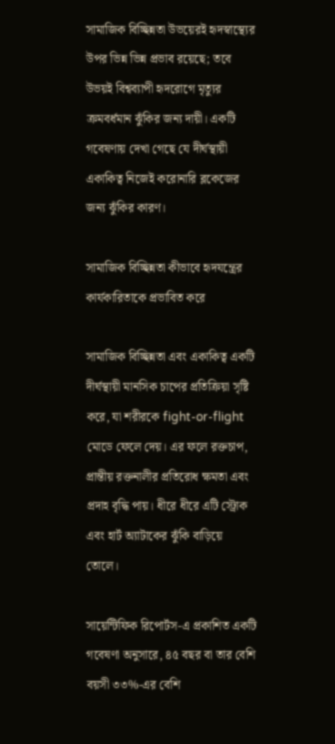সামাজিক বিচ্ছিন্নতা উভয়েরই হৃদস্বাস্থ্যের উপর ভিন্ন ভিন্ন প্রভাব রয়েছে; তবে উভয়ই বিশ্বব্যাপী হৃদরোগে মৃত্যুর ক্রমবর্ধমান ঝুঁকির জন্য দায়ী। একটি গবেষণায় দেখা গেছে যে দীর্ঘস্থায়ী একাকিত্ব নিজেই করোনারি ব্লকেজের জন্য ঝুঁকির কারণ।

সামাজিক বিচ্ছিন্নতা কীভাবে হৃদযন্ত্রের কার্যকারিতাকে প্রভাবিত করে

সামাজিক বিচ্ছিন্নতা এবং একাকিত্ব একটি দীর্ঘস্থায়ী মানসিক চাপের প্রতিক্রিয়া সৃষ্টি করে, যা শরীরকে fight-or-flight মোডে ফেলে দেয়। এর ফলে রক্তচাপ, প্রান্তীয় রক্তনালীর প্রতিরোধ ক্ষমতা এবং প্রদাহ বৃদ্ধি পায়। ধীরে ধীরে এটি স্ট্রোক এবং হার্ট অ্যাটাকের ঝুঁকি বাড়িয়ে তোলে।

সায়েন্টিফিক রিপোর্টস-এ প্রকাশিত একটি গবেষণা অনুসারে, ৪৫ বছর বা তার বেশি বয়সী ৩৩%-এর বেশি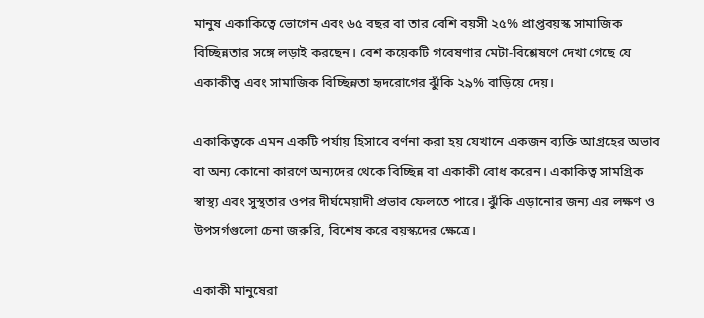মানুষ একাকিত্বে ভোগেন এবং ৬৫ বছর বা তার বেশি বয়সী ২৫% প্রাপ্তবয়স্ক সামাজিক বিচ্ছিন্নতার সঙ্গে লড়াই করছেন। বেশ কয়েকটি গবেষণার মেটা-বিশ্লেষণে দেখা গেছে যে একাকীত্ব এবং সামাজিক বিচ্ছিন্নতা হৃদরোগের ঝুঁকি ২৯% বাড়িয়ে দেয়।

একাকিত্বকে এমন একটি পর্যায় হিসাবে বর্ণনা করা হয় যেখানে একজন ব্যক্তি আগ্রহের অভাব বা অন্য কোনো কারণে অন্যদের থেকে বিচ্ছিন্ন বা একাকী বোধ করেন। একাকিত্ব সামগ্রিক স্বাস্থ্য এবং সুস্থতার ওপর দীর্ঘমেয়াদী প্রভাব ফেলতে পারে। ঝুঁকি এড়ানোর জন্য এর লক্ষণ ও উপসর্গগুলো চেনা জরুরি, বিশেষ করে বয়স্কদের ক্ষেত্রে।

একাকী মানুষেরা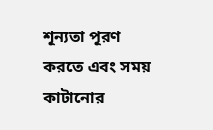শূন্যতা পূরণ করতে এবং সময় কাটানোর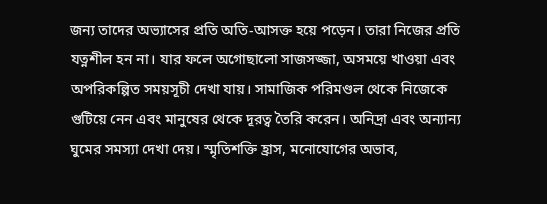জন্য তাদের অভ্যাসের প্রতি অতি-আসক্ত হয়ে পড়েন। তারা নিজের প্রতি যত্নশীল হন না। যার ফলে অগোছালো সাজসজ্জা, অসময়ে খাওয়া এবং অপরিকল্পিত সময়সূচী দেখা যায়। সামাজিক পরিমণ্ডল থেকে নিজেকে গুটিয়ে নেন এবং মানুষের থেকে দূরত্ব তৈরি করেন। অনিদ্রা এবং অন্যান্য ঘুমের সমস্যা দেখা দেয়। স্মৃতিশক্তি হ্রাস, মনোযোগের অভাব,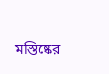মস্তিষ্কের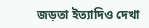জড়তা ইত্যাদিও দেখা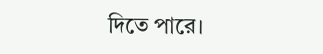দিতে পারে।